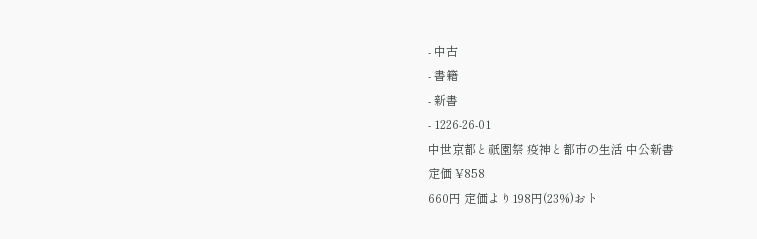- 中古
- 書籍
- 新書
- 1226-26-01
中世京都と祇園祭 疫神と都市の生活 中公新書
定価 ¥858
660円 定価より198円(23%)おト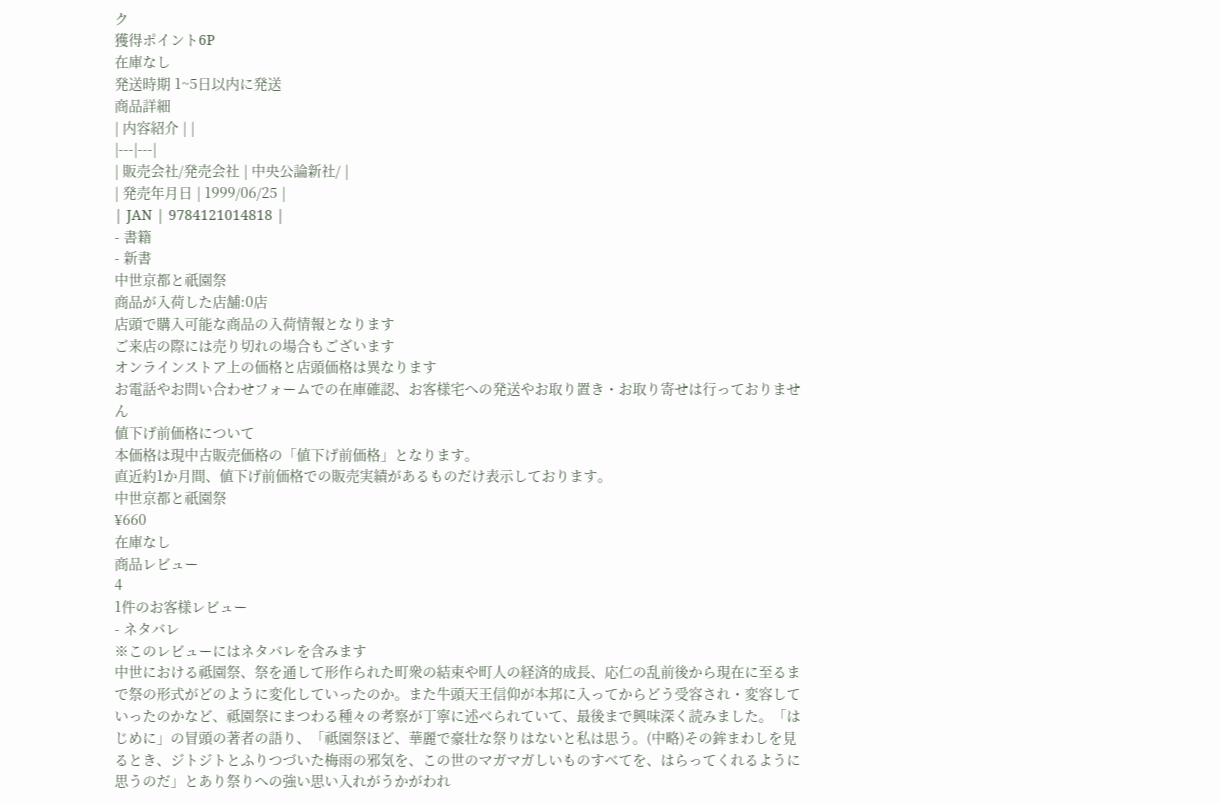ク
獲得ポイント6P
在庫なし
発送時期 1~5日以内に発送
商品詳細
| 内容紹介 | |
|---|---|
| 販売会社/発売会社 | 中央公論新社/ |
| 発売年月日 | 1999/06/25 |
| JAN | 9784121014818 |
- 書籍
- 新書
中世京都と祇園祭
商品が入荷した店舗:0店
店頭で購入可能な商品の入荷情報となります
ご来店の際には売り切れの場合もございます
オンラインストア上の価格と店頭価格は異なります
お電話やお問い合わせフォームでの在庫確認、お客様宅への発送やお取り置き・お取り寄せは行っておりません
値下げ前価格について
本価格は現中古販売価格の「値下げ前価格」となります。
直近約1か月間、値下げ前価格での販売実績があるものだけ表示しております。
中世京都と祇園祭
¥660
在庫なし
商品レビュー
4
1件のお客様レビュー
- ネタバレ
※このレビューにはネタバレを含みます
中世における祗園祭、祭を通して形作られた町衆の結束や町人の経済的成長、応仁の乱前後から現在に至るまで祭の形式がどのように変化していったのか。また牛頭天王信仰が本邦に入ってからどう受容され・変容していったのかなど、祗園祭にまつわる種々の考察が丁寧に述べられていて、最後まで興味深く読みました。「はじめに」の冒頭の著者の語り、「祗園祭ほど、華麗で豪壮な祭りはないと私は思う。(中略)その鉾まわしを見るとき、ジトジトとふりつづいた梅雨の邪気を、この世のマガマガしいものすべてを、はらってくれるように思うのだ」とあり祭りへの強い思い入れがうかがわれ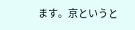ます。京というと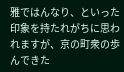雅ではんなり、といった印象を持たれがちに思われますが、京の町衆の歩んできた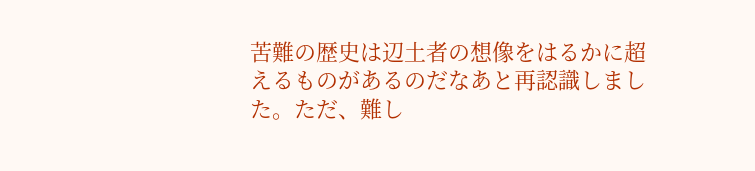苦難の歴史は辺土者の想像をはるかに超えるものがあるのだなあと再認識しました。ただ、難し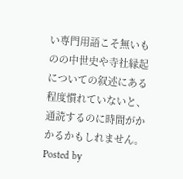い専門用語こそ無いものの中世史や寺社縁起についての叙述にある程度慣れていないと、通読するのに時間がかかるかもしれません。
Posted by